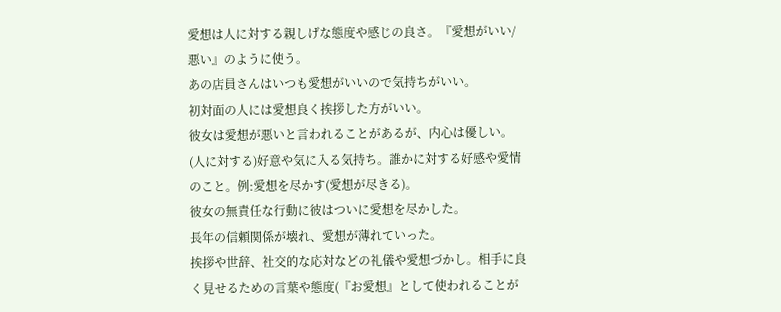愛想は人に対する親しげな態度や感じの良さ。『愛想がいい/悪い』のように使う。
あの店員さんはいつも愛想がいいので気持ちがいい。
初対面の人には愛想良く挨拶した方がいい。
彼女は愛想が悪いと言われることがあるが、内心は優しい。
(人に対する)好意や気に入る気持ち。誰かに対する好感や愛情のこと。例:愛想を尽かす(愛想が尽きる)。
彼女の無責任な行動に彼はついに愛想を尽かした。
長年の信頼関係が壊れ、愛想が薄れていった。
挨拶や世辞、社交的な応対などの礼儀や愛想づかし。相手に良く見せるための言葉や態度(『お愛想』として使われることが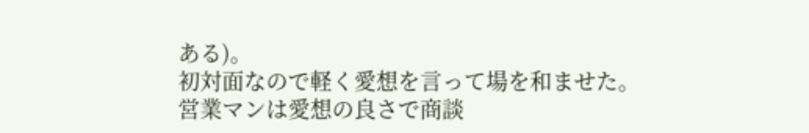ある)。
初対面なので軽く愛想を言って場を和ませた。
営業マンは愛想の良さで商談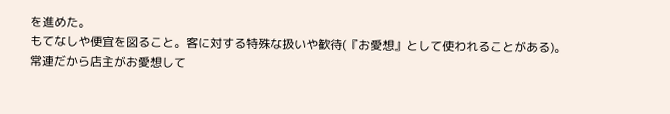を進めた。
もてなしや便宜を図ること。客に対する特殊な扱いや歓待(『お愛想』として使われることがある)。
常連だから店主がお愛想して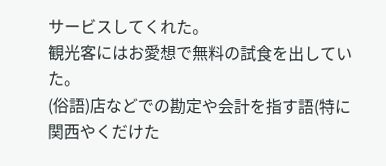サービスしてくれた。
観光客にはお愛想で無料の試食を出していた。
(俗語)店などでの勘定や会計を指す語(特に関西やくだけた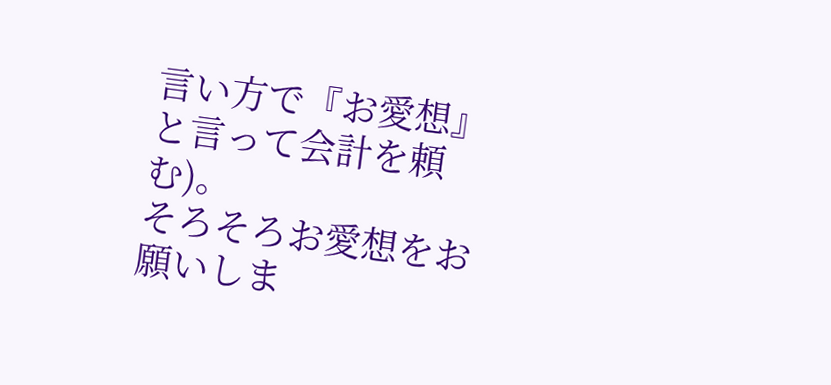言い方で『お愛想』と言って会計を頼む)。
そろそろお愛想をお願いしま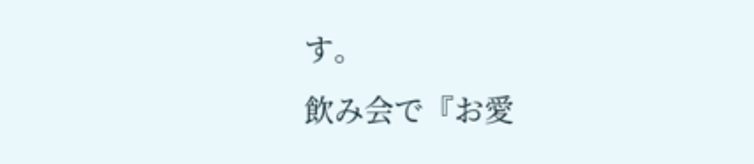す。
飲み会で『お愛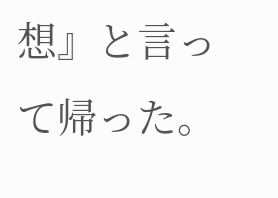想』と言って帰った。